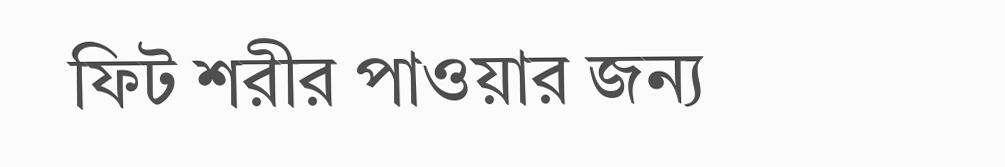ফিট শরীর পাওয়ার জন্য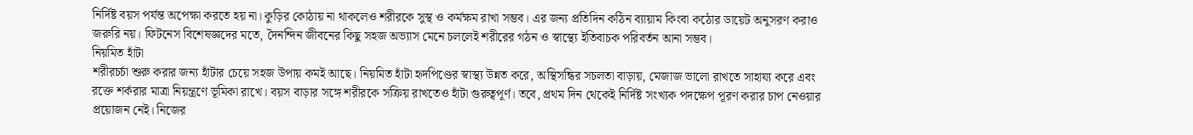নির্দিষ্ট বয়স পর্যন্ত অপেক্ষা করতে হয় না। কুড়ির কোঠায় না থাকলেও শরীরকে সুস্থ ও কর্মক্ষম রাখা সম্ভব। এর জন্য প্রতিদিন কঠিন ব্যায়াম কিংবা কঠোর ডায়েট অনুসরণ করাও জরুরি নয়। ফিটনেস বিশেষজ্ঞদের মতে, দৈনন্দিন জীবনের কিছু সহজ অভ্যাস মেনে চললেই শরীরের গঠন ও স্বাস্থ্যে ইতিবাচক পরিবর্তন আনা সম্ভব।
নিয়মিত হাঁটা
শরীরচর্চা শুরু করার জন্য হাঁটার চেয়ে সহজ উপায় কমই আছে। নিয়মিত হাঁটা হৃদপিণ্ডের স্বাস্থ্য উন্নত করে, অস্থিসন্ধির সচলতা বাড়ায়, মেজাজ ভালো রাখতে সাহায্য করে এবং রক্তে শর্করার মাত্রা নিয়ন্ত্রণে ভূমিকা রাখে। বয়স বাড়ার সঙ্গে শরীরকে সক্রিয় রাখতেও হাঁটা গুরুত্বপূর্ণ। তবে, প্রথম দিন থেকেই নির্দিষ্ট সংখ্যক পদক্ষেপ পূরণ করার চাপ নেওয়ার প্রয়োজন নেই। নিজের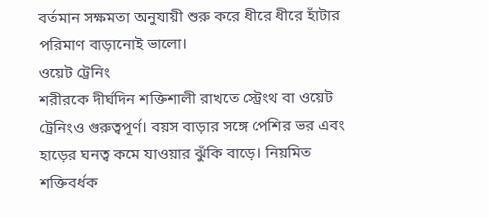বর্তমান সক্ষমতা অনুযায়ী শুরু করে ধীরে ধীরে হাঁটার পরিমাণ বাড়ানোই ভালো।
ওয়েট ট্রেনিং
শরীরকে দীর্ঘদিন শক্তিশালী রাখতে স্ট্রেংথ বা ওয়েট ট্রেনিংও গুরুত্বপূর্ণ। বয়স বাড়ার সঙ্গে পেশির ভর এবং হাড়ের ঘনত্ব কমে যাওয়ার ঝুঁকি বাড়ে। নিয়মিত শক্তিবর্ধক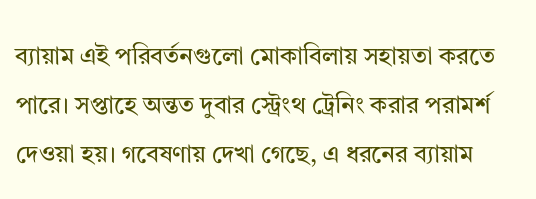ব্যায়াম এই পরিবর্তনগুলো মোকাবিলায় সহায়তা করতে পারে। সপ্তাহে অন্তত দুবার স্ট্রেংথ ট্রেনিং করার পরামর্শ দেওয়া হয়। গবেষণায় দেখা গেছে, এ ধরনের ব্যায়াম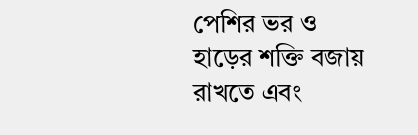পেশির ভর ও হাড়ের শক্তি বজায় রাখতে এবং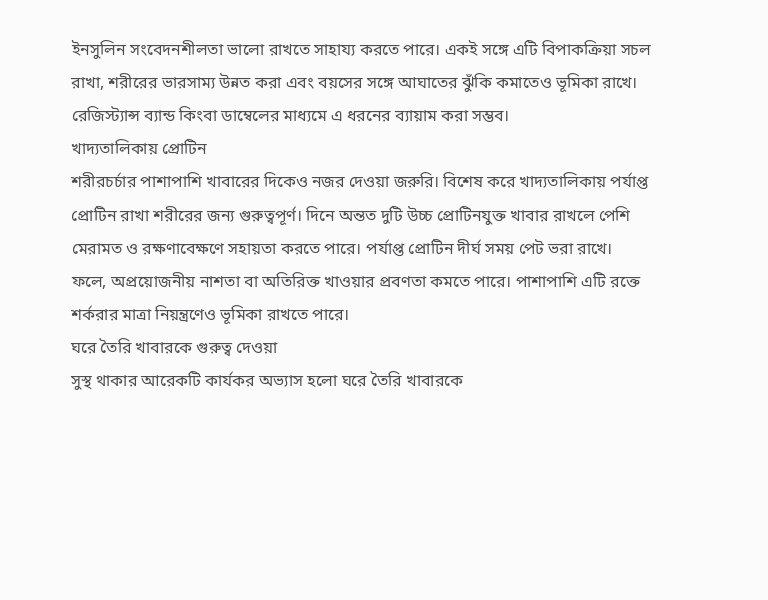ইনসুলিন সংবেদনশীলতা ভালো রাখতে সাহায্য করতে পারে। একই সঙ্গে এটি বিপাকক্রিয়া সচল রাখা, শরীরের ভারসাম্য উন্নত করা এবং বয়সের সঙ্গে আঘাতের ঝুঁকি কমাতেও ভূমিকা রাখে। রেজিস্ট্যান্স ব্যান্ড কিংবা ডাম্বেলের মাধ্যমে এ ধরনের ব্যায়াম করা সম্ভব।
খাদ্যতালিকায় প্রোটিন
শরীরচর্চার পাশাপাশি খাবারের দিকেও নজর দেওয়া জরুরি। বিশেষ করে খাদ্যতালিকায় পর্যাপ্ত প্রোটিন রাখা শরীরের জন্য গুরুত্বপূর্ণ। দিনে অন্তত দুটি উচ্চ প্রোটিনযুক্ত খাবার রাখলে পেশি মেরামত ও রক্ষণাবেক্ষণে সহায়তা করতে পারে। পর্যাপ্ত প্রোটিন দীর্ঘ সময় পেট ভরা রাখে। ফলে, অপ্রয়োজনীয় নাশতা বা অতিরিক্ত খাওয়ার প্রবণতা কমতে পারে। পাশাপাশি এটি রক্তে শর্করার মাত্রা নিয়ন্ত্রণেও ভূমিকা রাখতে পারে।
ঘরে তৈরি খাবারকে গুরুত্ব দেওয়া
সুস্থ থাকার আরেকটি কার্যকর অভ্যাস হলো ঘরে তৈরি খাবারকে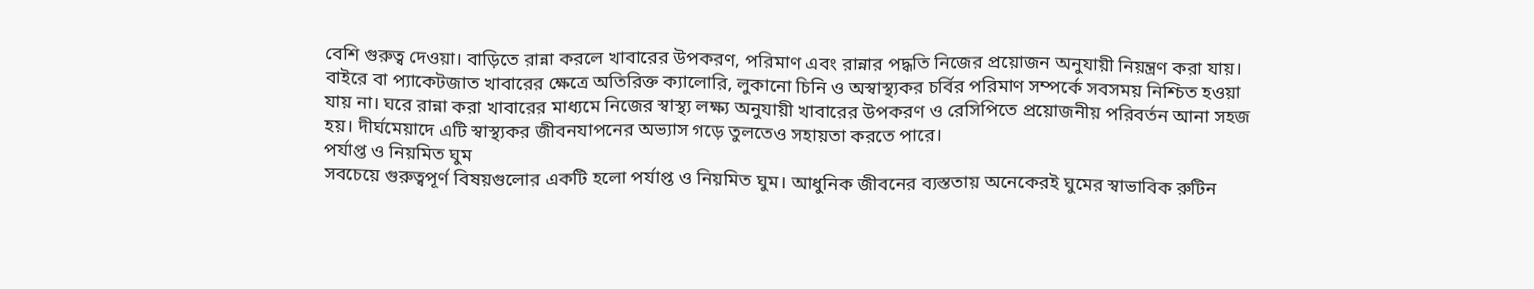বেশি গুরুত্ব দেওয়া। বাড়িতে রান্না করলে খাবারের উপকরণ, পরিমাণ এবং রান্নার পদ্ধতি নিজের প্রয়োজন অনুযায়ী নিয়ন্ত্রণ করা যায়। বাইরে বা প্যাকেটজাত খাবারের ক্ষেত্রে অতিরিক্ত ক্যালোরি, লুকানো চিনি ও অস্বাস্থ্যকর চর্বির পরিমাণ সম্পর্কে সবসময় নিশ্চিত হওয়া যায় না। ঘরে রান্না করা খাবারের মাধ্যমে নিজের স্বাস্থ্য লক্ষ্য অনুযায়ী খাবারের উপকরণ ও রেসিপিতে প্রয়োজনীয় পরিবর্তন আনা সহজ হয়। দীর্ঘমেয়াদে এটি স্বাস্থ্যকর জীবনযাপনের অভ্যাস গড়ে তুলতেও সহায়তা করতে পারে।
পর্যাপ্ত ও নিয়মিত ঘুম
সবচেয়ে গুরুত্বপূর্ণ বিষয়গুলোর একটি হলো পর্যাপ্ত ও নিয়মিত ঘুম। আধুনিক জীবনের ব্যস্ততায় অনেকেরই ঘুমের স্বাভাবিক রুটিন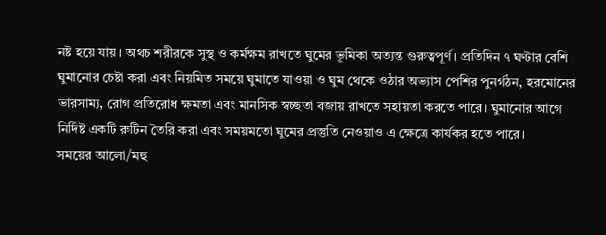নষ্ট হয়ে যায়। অথচ শরীরকে সুস্থ ও কর্মক্ষম রাখতে ঘুমের ভূমিকা অত্যন্ত গুরুত্বপূর্ণ। প্রতিদিন ৭ ঘণ্টার বেশি ঘুমানোর চেষ্টা করা এবং নিয়মিত সময়ে ঘুমাতে যাওয়া ও ঘুম থেকে ওঠার অভ্যাস পেশির পুনর্গঠন, হরমোনের ভারসাম্য, রোগ প্রতিরোধ ক্ষমতা এবং মানসিক স্বচ্ছতা বজায় রাখতে সহায়তা করতে পারে। ঘুমানোর আগে নির্দিষ্ট একটি রুটিন তৈরি করা এবং সময়মতো ঘুমের প্রস্তুতি নেওয়াও এ ক্ষেত্রে কার্যকর হতে পারে।
সময়ের আলো/মহু